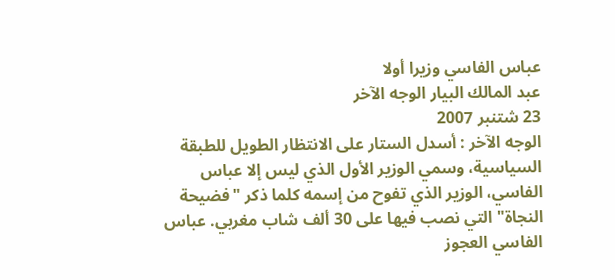عباس الفاسي وزيرا أولا
عبد المالك البيار الوجه الآخر
23 شتنبر 2007
الوجه الآخر : أسدل الستار على الانتظار الطويل للطبقة السياسية، وسمي الوزير الأول الذي ليس إلا عباس الفاسي، الوزير الذي تفوح من إسمه كلما ذكر "فضيحة النجاة" التي نصب فيها على 30 ألف شاب مغربي. عباس الفاسي العجوز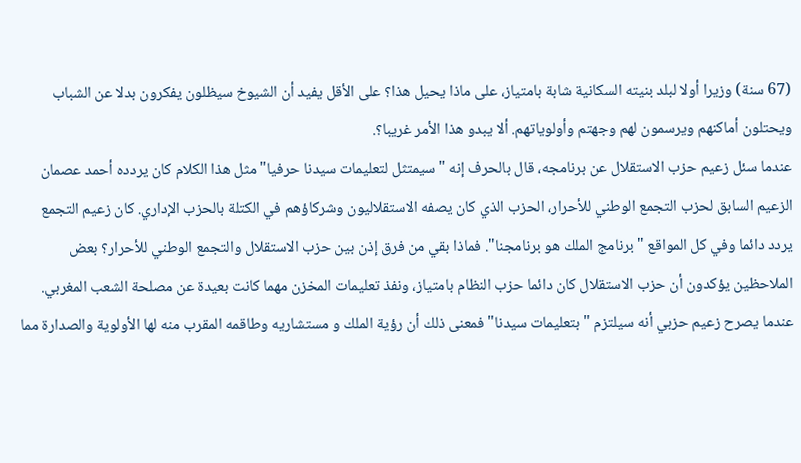(67 سنة) وزيرا أولا لبلد بنيته السكانية شابة بامتياز، على ماذا يحيل هذا؟ على الأقل يفيد أن الشيوخ سيظلون يفكرون بدلا عن الشباب ويحتلون أماكنهم ويرسمون لهم وجهتم وأولوياتهم. ألا يبدو هذا الأمر غريبا؟.
عندما سئل زعيم حزب الاستقلال عن برنامجه، قال بالحرف إنه "سيمتثل لتعليمات سيدنا حرفيا" مثل هذا الكلام كان يردده أحمد عصمان الزعيم السابق لحزب التجمع الوطني للأحرار، الحزب الذي كان يصفه الاستقلاليون وشركاؤهم في الكتلة بالحزب الإداري. كان زعيم التجمع يردد دائما وفي كل المواقع "برنامج الملك هو برنامجنا". فماذا بقي من فرق إذن بين حزب الاستقلال والتجمع الوطني للأحرار؟ بعض الملاحظين يؤكدون أن حزب الاستقلال كان دائما حزب النظام بامتياز، ونفذ تعليمات المخزن مهما كانت بعيدة عن مصلحة الشعب المغربي.
عندما يصرح زعيم حزبي أنه سيلتزم "بتعليمات سيدنا" فمعنى ذلك أن رؤية الملك و مستشاريه وطاقمه المقرب منه لها الأولوية والصدارة مما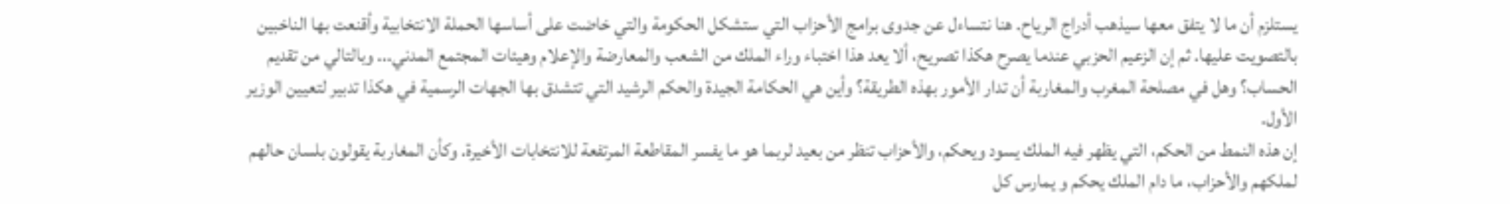يستلزم أن ما لا يتفق معها سيذهب أدراج الرياح. هنا نتساءل عن جدوى برامج الأحزاب التي ستشكل الحكومة والتي خاضت على أساسها الحملة الانتخابية وأقنعت بها الناخبين بالتصويت عليها. ثم إن الزعيم الحزبي عندما يصرح هكذا تصريح، ألا يعد هذا اختباء وراء الملك من الشعب والمعارضة والإعلام وهيئات المجتمع المدني... وبالتالي من تقديم الحساب؟ وهل في مصلحة المغرب والمغاربة أن تدار الأمور بهذه الطريقة؟ وأين هي الحكامة الجيدة والحكم الرشيد التي تتشدق بها الجهات الرسمية في هكذا تدبير لتعيين الوزير الأول.
إن هذه النمط من الحكم، التي يظهر فيه الملك يسود ويحكم، والأحزاب تنظر من بعيد لربما هو ما يفسر المقاطعة المرتفعة للانتخابات الأخيرة. وكأن المغاربة يقولون بلسان حالهم لملكهم والأحزاب، ما دام الملك يحكم و يمارس كل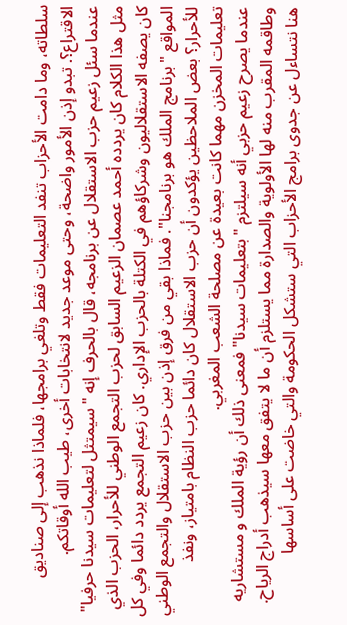سلطاته، وما دامت الأحزاب تنفد التعليمات فقط وتلغي برامجها، فلماذا نذهب إلى صناديق الاقتراع؟. تبدو إذن الأمور واضحة، وحتى موعد جديد لانتخابات أخرى، طيب الله أوقاتكم.
عندما سئل زعيم حزب الاستقلال عن برنامجه، قال بالحرف إنه "سيمتثل لتعليمات سيدنا حرفيا" مثل هذا الكلام كان يردده أحمد عصمان الزعيم السابق لحزب التجمع الوطني للأحرار، الحزب الذي كان يصفه الاستقلاليون وشركاؤهم في الكتلة بالحزب الإداري. كان زعيم التجمع يردد دائما وفي كل المواقع "برنامج الملك هو برنامجنا". فماذا بقي من فرق إذن بين حزب الاستقلال والتجمع الوطني للأحرار؟ بعض الملاحظين يؤكدون أن حزب الاستقلال كان دائما حزب النظام بامتياز، ونفذ تعليمات المخزن مهما كانت بعيدة عن مصلحة الشعب المغربي.
عندما يصرح زعيم حزبي أنه سيلتزم "بتعليمات سيدنا" فمعنى ذلك أن رؤية الملك و مستشاريه وطاقمه المقرب منه لها الأولوية والصدارة مما يستلزم أن ما لا يتفق معها سيذهب أدراج الرياح. هنا نتساءل عن جدوى برامج الأحزاب التي ستشكل الحكومة والتي خاضت على أساسها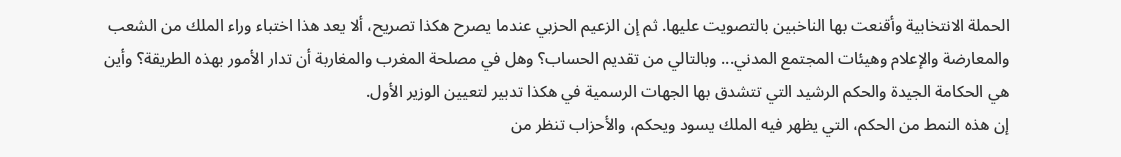الحملة الانتخابية وأقنعت بها الناخبين بالتصويت عليها. ثم إن الزعيم الحزبي عندما يصرح هكذا تصريح، ألا يعد هذا اختباء وراء الملك من الشعب والمعارضة والإعلام وهيئات المجتمع المدني... وبالتالي من تقديم الحساب؟ وهل في مصلحة المغرب والمغاربة أن تدار الأمور بهذه الطريقة؟ وأين هي الحكامة الجيدة والحكم الرشيد التي تتشدق بها الجهات الرسمية في هكذا تدبير لتعيين الوزير الأول.
إن هذه النمط من الحكم، التي يظهر فيه الملك يسود ويحكم، والأحزاب تنظر من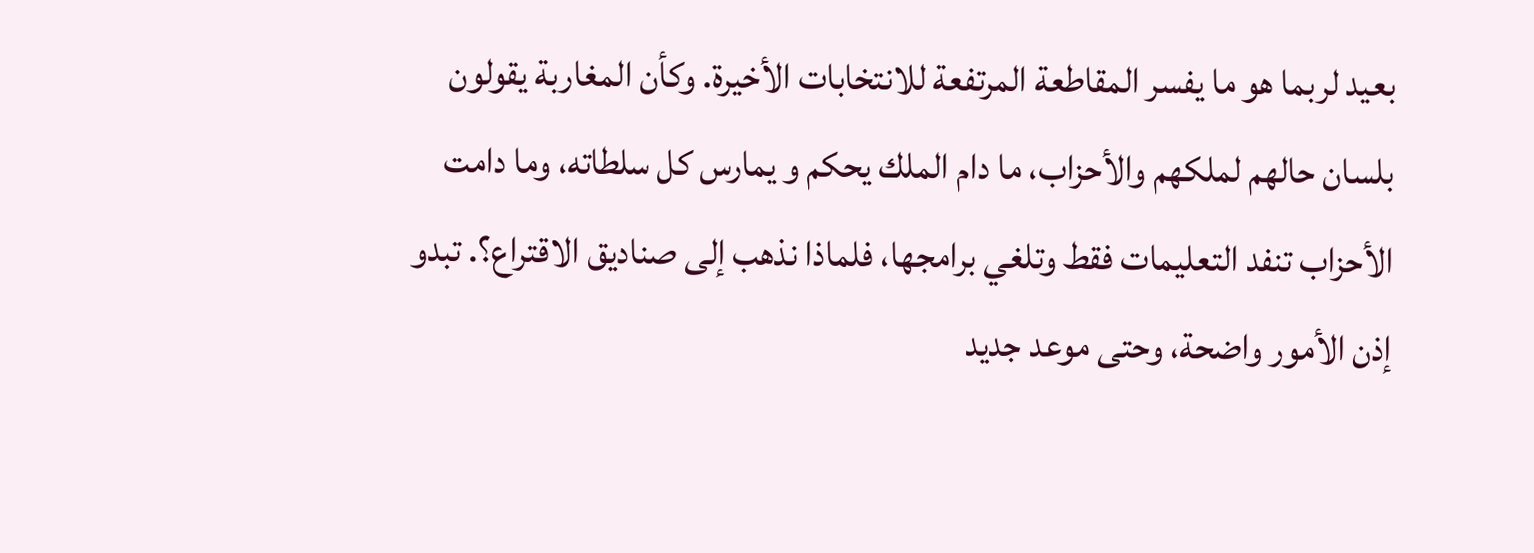بعيد لربما هو ما يفسر المقاطعة المرتفعة للانتخابات الأخيرة. وكأن المغاربة يقولون بلسان حالهم لملكهم والأحزاب، ما دام الملك يحكم و يمارس كل سلطاته، وما دامت الأحزاب تنفد التعليمات فقط وتلغي برامجها، فلماذا نذهب إلى صناديق الاقتراع؟. تبدو إذن الأمور واضحة، وحتى موعد جديد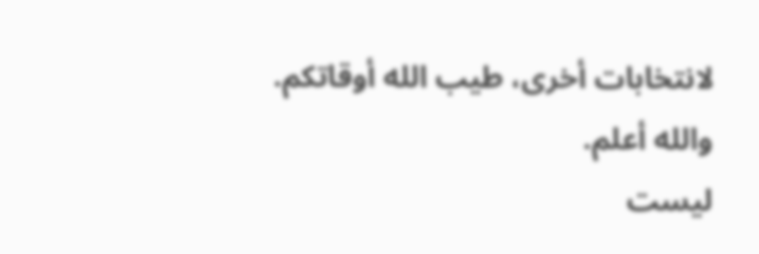لانتخابات أخرى، طيب الله أوقاتكم.
والله أعلم.
ليست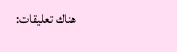هناك تعليقات: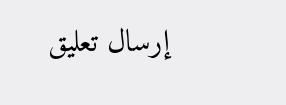إرسال تعليق